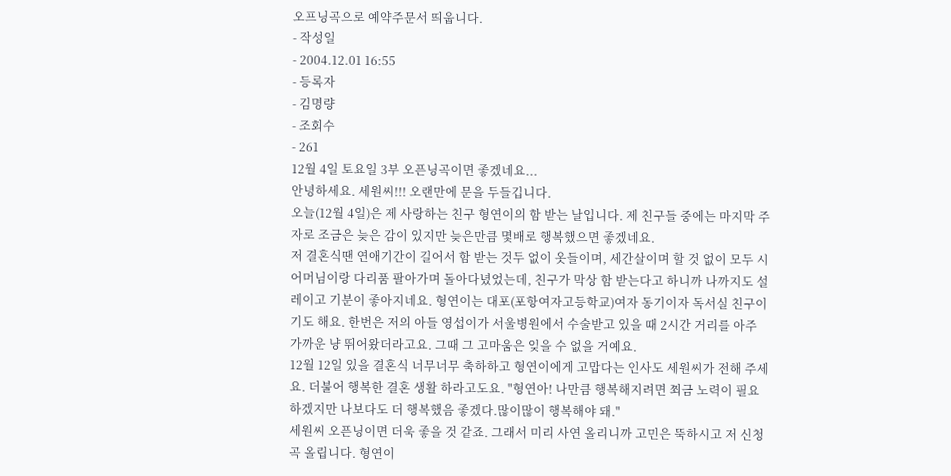오프닝곡으로 예약주문서 띄웁니다.
- 작성일
- 2004.12.01 16:55
- 등록자
- 김명량
- 조회수
- 261
12월 4일 토요일 3부 오픈닝곡이면 좋겠네요...
안녕하세요. 세원씨!!! 오랜만에 문을 두들깁니다.
오늘(12월 4일)은 제 사랑하는 친구 형연이의 함 받는 날입니다. 제 친구들 중에는 마지막 주자로 조금은 늦은 감이 있지만 늦은만큼 몇배로 행복했으면 좋겠네요.
저 결혼식땐 연애기간이 길어서 함 받는 것두 없이 옷들이며, 세간살이며 할 것 없이 모두 시어머님이랑 다리품 팔아가며 돌아다녔었는데, 친구가 막상 함 받는다고 하니까 나까지도 설레이고 기분이 좋아지네요. 형연이는 대포(포항여자고등학교)여자 동기이자 독서실 친구이기도 해요. 한번은 저의 아들 영섭이가 서울병원에서 수술받고 있을 때 2시간 거리를 아주 가까운 냥 뛰어왔더라고요. 그때 그 고마움은 잊을 수 없을 거예요.
12월 12일 있을 결혼식 너무너무 축하하고 형연이에게 고맙다는 인사도 세원씨가 전해 주세요. 더불어 행복한 결혼 생활 하라고도요. "형연아! 나만큼 행복해지려면 쬐금 노력이 필요하겠지만 나보다도 더 행복했음 좋겠다.많이많이 행복해야 돼."
세원씨 오픈닝이면 더욱 좋을 것 같죠. 그래서 미리 사연 올리니까 고민은 뚝하시고 저 신청곡 올립니다. 형연이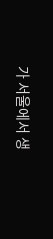가 서울에서 생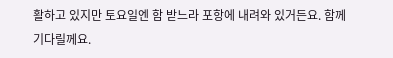활하고 있지만 토요일엔 함 받느라 포항에 내려와 있거든요. 함께 기다릴께요.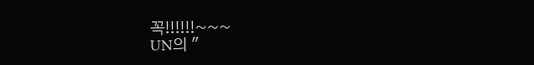꼭!!!!!!~~~
UN의 "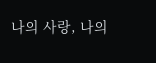나의 사랑, 나의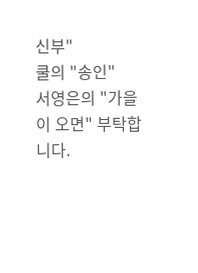신부"
쿨의 "송인"
서영은의 "가을이 오면" 부탁합니다.